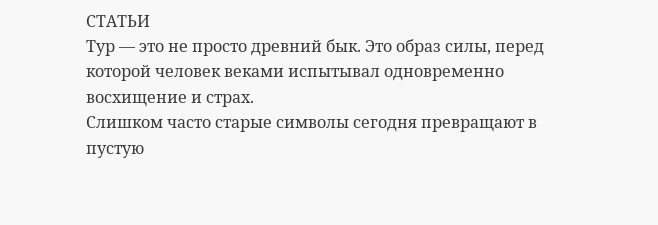СТАТЬИ
Тур — это не просто древний бык. Это образ силы, перед которой человек веками испытывал одновременно восхищение и страх.
Слишком часто старые символы сегодня превращают в пустую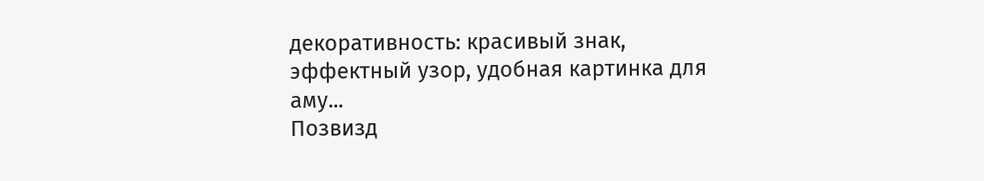декоративность: красивый знак, эффектный узор, удобная картинка для аму...
Позвизд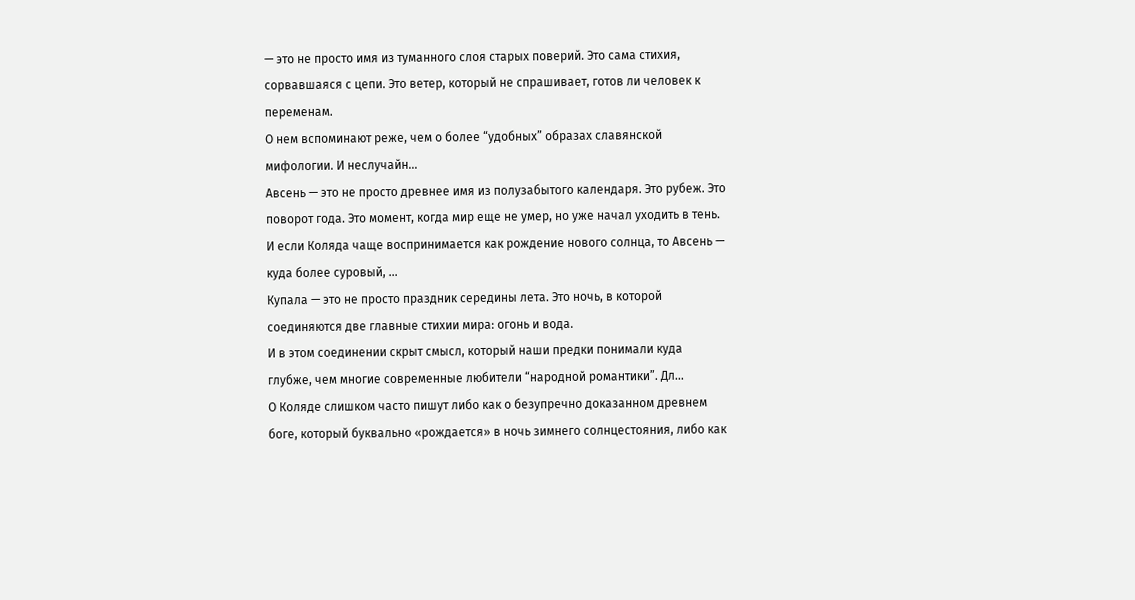— это не просто имя из туманного слоя старых поверий. Это сама стихия, сорвавшаяся с цепи. Это ветер, который не спрашивает, готов ли человек к переменам.
О нем вспоминают реже, чем о более “удобных” образах славянской мифологии. И неслучайн...
Авсень — это не просто древнее имя из полузабытого календаря. Это рубеж. Это поворот года. Это момент, когда мир еще не умер, но уже начал уходить в тень.
И если Коляда чаще воспринимается как рождение нового солнца, то Авсень — куда более суровый, ...
Купала — это не просто праздник середины лета. Это ночь, в которой соединяются две главные стихии мира: огонь и вода.
И в этом соединении скрыт смысл, который наши предки понимали куда глубже, чем многие современные любители “народной романтики”. Дл...
О Коляде слишком часто пишут либо как о безупречно доказанном древнем боге, который буквально «рождается» в ночь зимнего солнцестояния, либо как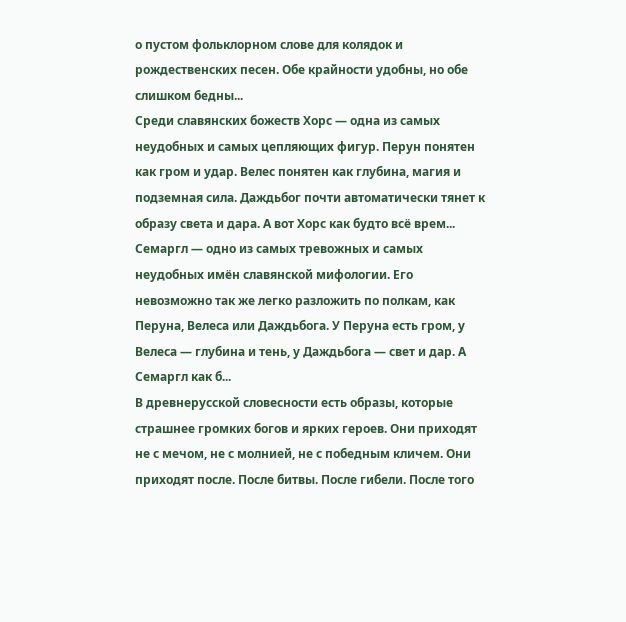о пустом фольклорном слове для колядок и рождественских песен. Обе крайности удобны, но обе слишком бедны...
Среди славянских божеств Хорс — одна из самых неудобных и самых цепляющих фигур. Перун понятен как гром и удар. Велес понятен как глубина, магия и подземная сила. Даждьбог почти автоматически тянет к образу света и дара. А вот Хорс как будто всё врем...
Семаргл — одно из самых тревожных и самых неудобных имён славянской мифологии. Его невозможно так же легко разложить по полкам, как Перуна, Велеса или Даждьбога. У Перуна есть гром, у Велеса — глубина и тень, у Даждьбога — свет и дар. А Семаргл как б...
В древнерусской словесности есть образы, которые страшнее громких богов и ярких героев. Они приходят не с мечом, не с молнией, не с победным кличем. Они приходят после. После битвы. После гибели. После того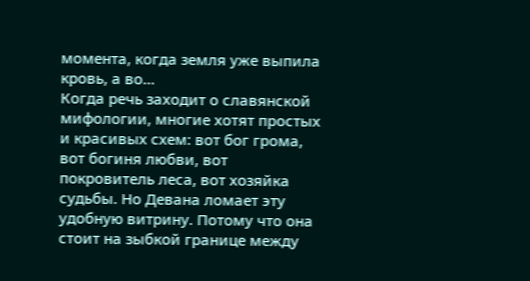момента, когда земля уже выпила кровь, а во...
Когда речь заходит о славянской мифологии, многие хотят простых и красивых схем: вот бог грома, вот богиня любви, вот покровитель леса, вот хозяйка судьбы. Но Девана ломает эту удобную витрину. Потому что она стоит на зыбкой границе между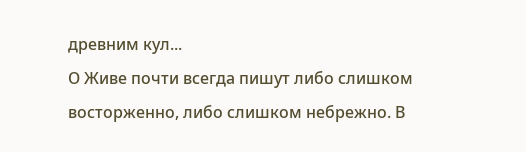древним кул...
О Живе почти всегда пишут либо слишком восторженно, либо слишком небрежно. В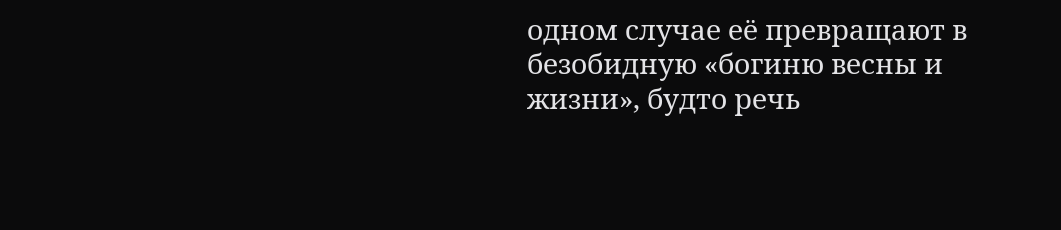одном случае её превращают в безобидную «богиню весны и жизни», будто речь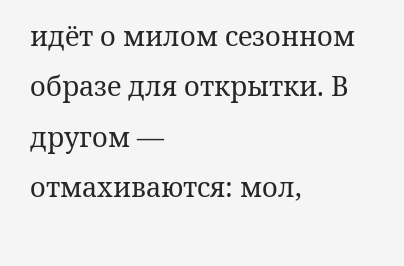идёт о милом сезонном образе для открытки. В другом — отмахиваются: мол,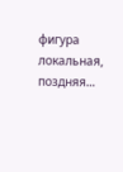фигура локальная, поздняя...